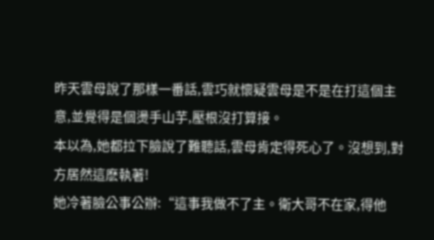昨天雲母說了那樣一番話,雲巧就懷疑雲母是不是在打這個主意,並覺得是個燙手山芋,壓根沒打算接。
本以為,她都拉下臉說了難聽話,雲母肯定得死心了。沒想到,對方居然這麽執著!
她冷著臉公事公辦:“這事我做不了主。衛大哥不在家,得他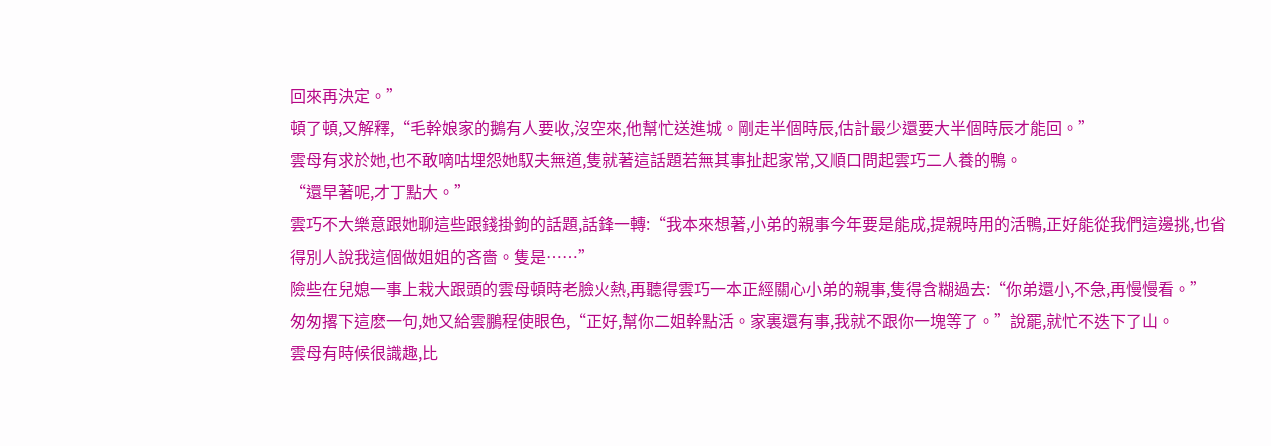回來再決定。”
頓了頓,又解釋,“毛幹娘家的鵝有人要收,沒空來,他幫忙送進城。剛走半個時辰,估計最少還要大半個時辰才能回。”
雲母有求於她,也不敢嘀咕埋怨她馭夫無道,隻就著這話題若無其事扯起家常,又順口問起雲巧二人養的鴨。
“還早著呢,才丁點大。”
雲巧不大樂意跟她聊這些跟錢掛鉤的話題,話鋒一轉:“我本來想著,小弟的親事今年要是能成,提親時用的活鴨,正好能從我們這邊挑,也省得別人說我這個做姐姐的吝嗇。隻是……”
險些在兒媳一事上栽大跟頭的雲母頓時老臉火熱,再聽得雲巧一本正經關心小弟的親事,隻得含糊過去:“你弟還小,不急,再慢慢看。”
匆匆撂下這麽一句,她又給雲鵬程使眼色,“正好,幫你二姐幹點活。家裏還有事,我就不跟你一塊等了。”說罷,就忙不迭下了山。
雲母有時候很識趣,比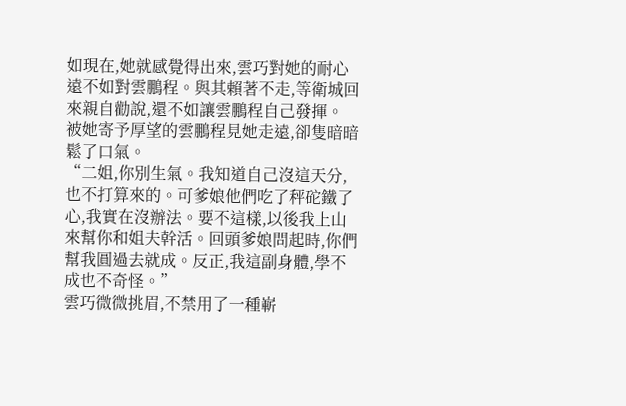如現在,她就感覺得出來,雲巧對她的耐心遠不如對雲鵬程。與其賴著不走,等衛城回來親自勸說,還不如讓雲鵬程自己發揮。
被她寄予厚望的雲鵬程見她走遠,卻隻暗暗鬆了口氣。
“二姐,你別生氣。我知道自己沒這天分,也不打算來的。可爹娘他們吃了秤砣鐵了心,我實在沒辦法。要不這樣,以後我上山來幫你和姐夫幹活。回頭爹娘問起時,你們幫我圓過去就成。反正,我這副身體,學不成也不奇怪。”
雲巧微微挑眉,不禁用了一種嶄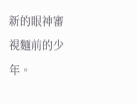新的眼神審視麵前的少年。